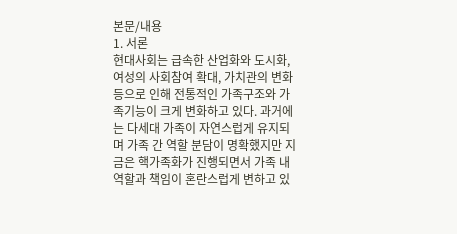본문/내용
1. 서론
현대사회는 급속한 산업화와 도시화, 여성의 사회참여 확대, 가치관의 변화 등으로 인해 전통적인 가족구조와 가족기능이 크게 변화하고 있다. 과거에는 다세대 가족이 자연스럽게 유지되며 가족 간 역할 분담이 명확했지만 지금은 핵가족화가 진행되면서 가족 내 역할과 책임이 혼란스럽게 변하고 있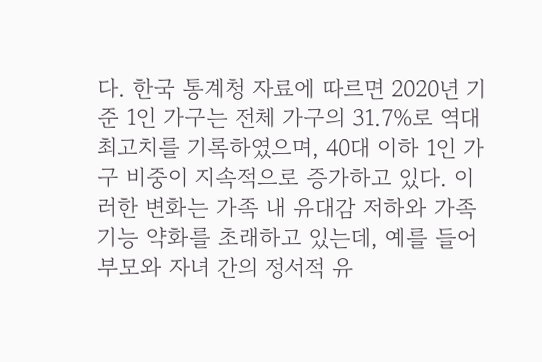다. 한국 통계청 자료에 따르면 2020년 기준 1인 가구는 전체 가구의 31.7%로 역대 최고치를 기록하였으며, 40대 이하 1인 가구 비중이 지속적으로 증가하고 있다. 이러한 변화는 가족 내 유대감 저하와 가족기능 약화를 초래하고 있는데, 예를 들어 부모와 자녀 간의 정서적 유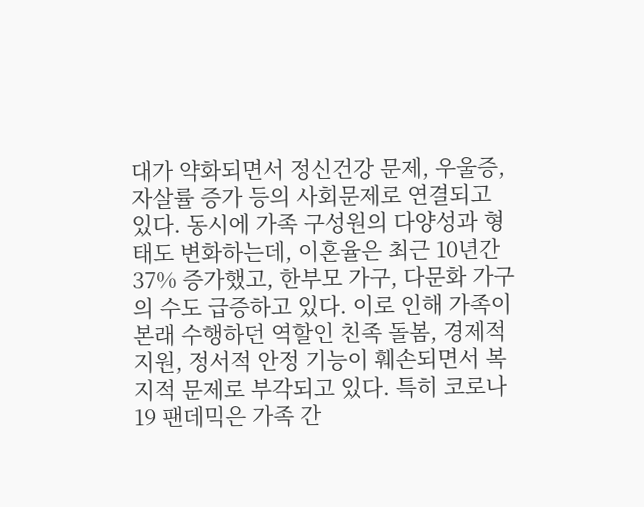대가 약화되면서 정신건강 문제, 우울증, 자살률 증가 등의 사회문제로 연결되고 있다. 동시에 가족 구성원의 다양성과 형태도 변화하는데, 이혼율은 최근 10년간 37% 증가했고, 한부모 가구, 다문화 가구의 수도 급증하고 있다. 이로 인해 가족이 본래 수행하던 역할인 친족 돌봄, 경제적 지원, 정서적 안정 기능이 훼손되면서 복지적 문제로 부각되고 있다. 특히 코로나19 팬데믹은 가족 간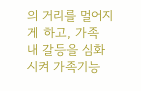의 거리를 멀어지게 하고, 가족 내 갈등을 심화시켜 가족기능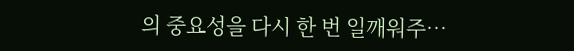의 중요성을 다시 한 번 일깨워주…